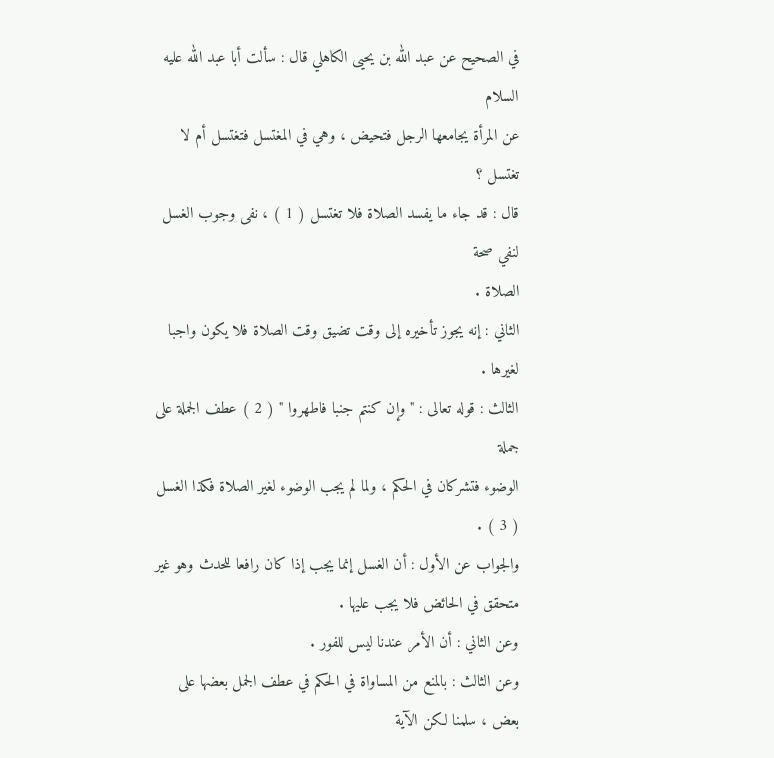في الصحيح عن عبد الله بن يحيى الكاهلي قال : سألت أبا عبد الله عليه السلام
عن المرأة يجامعها الرجل فتحيض ، وهي في المغتسل فتغتسل أم لا تغتسل ؟
قال : قد جاء ما يفسد الصلاة فلا تغتسل ( 1 ) ، نفى وجوب الغسل لنفي صحة
الصلاة .
الثاني : إنه يجوز تأخيره إلى وقت تضيق وقت الصلاة فلا يكون واجبا لغيرها .
الثالث : قوله تعالى : " وإن كنتم جنبا فاطهروا " ( 2 ) عطف الجملة على جملة
الوضوء فتشركان في الحكم ، ولما لم يجب الوضوء لغير الصلاة فكذا الغسل ( 3 ) .
والجواب عن الأول : أن الغسل إنما يجب إذا كان رافعا للحدث وهو غير
متحقق في الحائض فلا يجب عليها .
وعن الثاني : أن الأمر عندنا ليس للفور .
وعن الثالث : بالمنع من المساواة في الحكم في عطف الجمل بعضها على
بعض ، سلمنا لكن الآية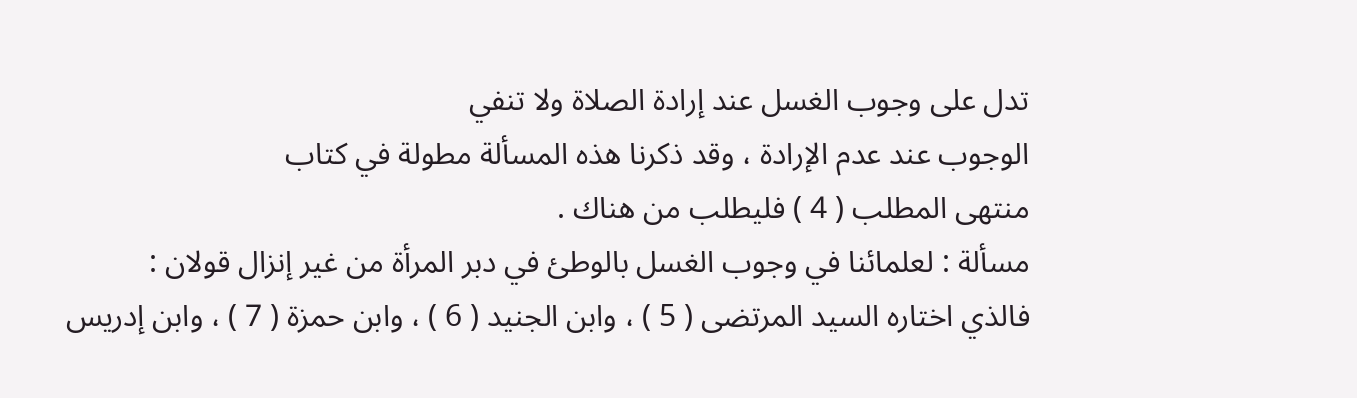تدل على وجوب الغسل عند إرادة الصلاة ولا تنفي
الوجوب عند عدم الإرادة ، وقد ذكرنا هذه المسألة مطولة في كتاب
منتهى المطلب ( 4 ) فليطلب من هناك .
مسألة : لعلمائنا في وجوب الغسل بالوطئ في دبر المرأة من غير إنزال قولان :
فالذي اختاره السيد المرتضى ( 5 ) ، وابن الجنيد ( 6 ) ، وابن حمزة ( 7 ) ، وابن إدريس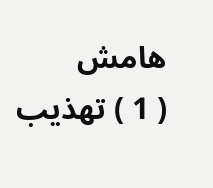هامش
( 1 ) تهذيب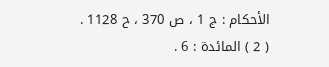الأحكام : ج 1 ، ص 370 ، ح 1128 .
( 2 ) المائدة : 6 .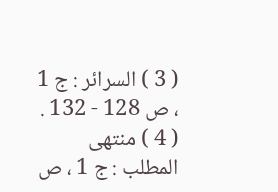( 3 ) السرائر : ج 1 ، ص 128 - 132 .
( 4 ) منتهى المطلب : ج 1 ، ص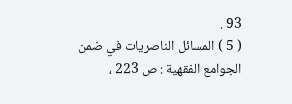93 .
( 5 ) المسائل الناصريات في ضمن الجوامع الفقهية : ص 223 ،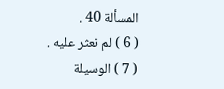المسألة 40 .
( 6 ) لم نعثر عليه .
( 7 ) الوسيلة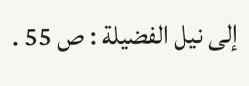إلى نيل الفضيلة : ص 55 .